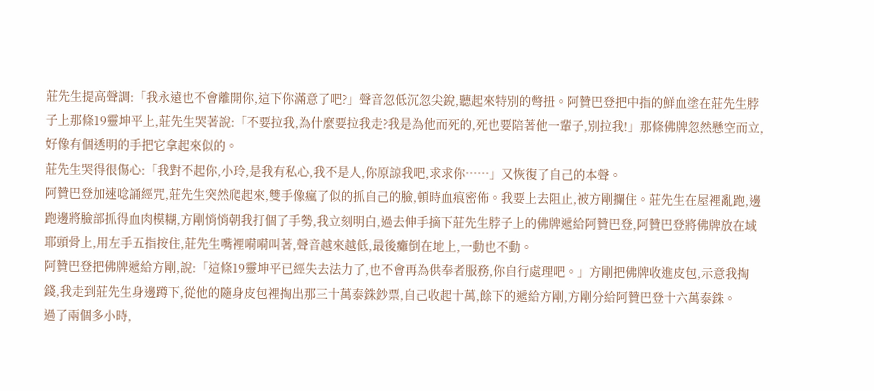莊先生提高聲調:「我永遠也不會離開你,這下你滿意了吧?」聲音忽低沉忽尖銳,聽起來特別的彆扭。阿贊巴登把中指的鮮血塗在莊先生脖子上那條19靈坤平上,莊先生哭著說:「不要拉我,為什麼要拉我走?我是為他而死的,死也要陪著他一輩子,別拉我!」那條佛牌忽然懸空而立,好像有個透明的手把它拿起來似的。
莊先生哭得很傷心:「我對不起你,小玲,是我有私心,我不是人,你原諒我吧,求求你……」又恢復了自己的本聲。
阿贊巴登加速唸誦經咒,莊先生突然爬起來,雙手像瘋了似的抓自己的臉,頓時血痕密佈。我要上去阻止,被方剛攔住。莊先生在屋裡亂跑,邊跑邊將臉部抓得血肉模糊,方剛悄悄朝我打個了手勢,我立刻明白,過去伸手摘下莊先生脖子上的佛牌遞給阿贊巴登,阿贊巴登將佛牌放在域耶頭骨上,用左手五指按住,莊先生嘴裡嗬嗬叫著,聲音越來越低,最後癱倒在地上,一動也不動。
阿贊巴登把佛牌遞給方剛,說:「這條19靈坤平已經失去法力了,也不會再為供奉者服務,你自行處理吧。」方剛把佛牌收進皮包,示意我掏錢,我走到莊先生身邊蹲下,從他的隨身皮包裡掏出那三十萬泰銖鈔票,自己收起十萬,餘下的遞給方剛,方剛分給阿贊巴登十六萬泰銖。
過了兩個多小時,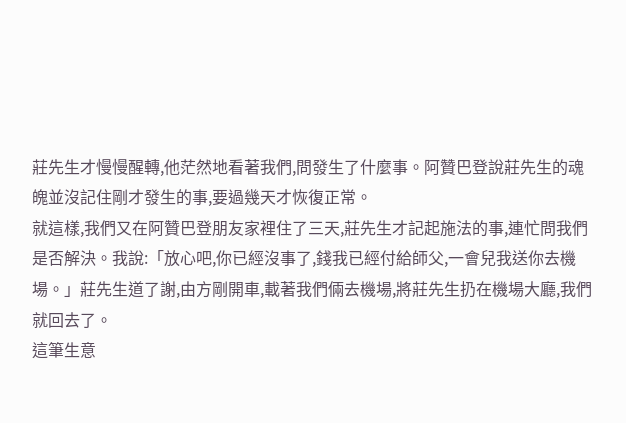莊先生才慢慢醒轉,他茫然地看著我們,問發生了什麼事。阿贊巴登說莊先生的魂魄並沒記住剛才發生的事,要過幾天才恢復正常。
就這樣,我們又在阿贊巴登朋友家裡住了三天,莊先生才記起施法的事,連忙問我們是否解決。我說:「放心吧,你已經沒事了,錢我已經付給師父,一會兒我送你去機場。」莊先生道了謝,由方剛開車,載著我們倆去機場,將莊先生扔在機場大廳,我們就回去了。
這筆生意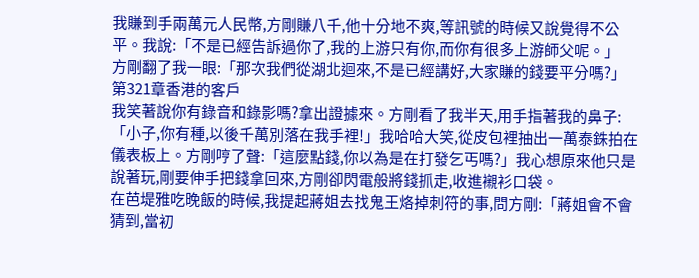我賺到手兩萬元人民幣,方剛賺八千,他十分地不爽,等訊號的時候又說覺得不公平。我說:「不是已經告訴過你了,我的上游只有你,而你有很多上游師父呢。」
方剛翻了我一眼:「那次我們從湖北迴來,不是已經講好,大家賺的錢要平分嗎?」
第321章香港的客戶
我笑著說你有錄音和錄影嗎?拿出證據來。方剛看了我半天,用手指著我的鼻子:「小子,你有種,以後千萬別落在我手裡!」我哈哈大笑,從皮包裡抽出一萬泰銖拍在儀表板上。方剛哼了聲:「這麼點錢,你以為是在打發乞丐嗎?」我心想原來他只是說著玩,剛要伸手把錢拿回來,方剛卻閃電般將錢抓走,收進襯衫口袋。
在芭堤雅吃晚飯的時候,我提起蔣姐去找鬼王烙掉刺符的事,問方剛:「蔣姐會不會猜到,當初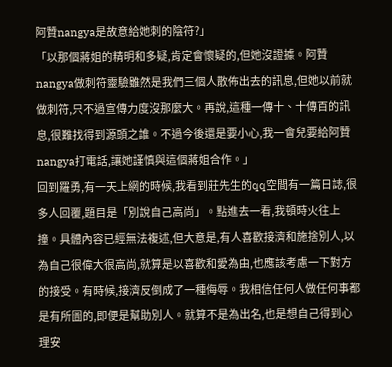阿贊nangya是故意給她刺的陰符?」
「以那個蔣姐的精明和多疑,肯定會懷疑的,但她沒證據。阿贊nangya做刺符靈驗雖然是我們三個人散佈出去的訊息,但她以前就做刺符,只不過宣傳力度沒那麼大。再說,這種一傳十、十傳百的訊息,很難找得到源頭之誰。不過今後還是要小心,我一會兒要給阿贊nangya打電話,讓她謹慎與這個蔣姐合作。」
回到羅勇,有一天上網的時候,我看到莊先生的qq空間有一篇日誌,很多人回覆,題目是「別說自己高尚」。點進去一看,我頓時火往上撞。具體內容已經無法複述,但大意是,有人喜歡接濟和施捨別人,以為自己很偉大很高尚,就算是以喜歡和愛為由,也應該考慮一下對方的接受。有時候,接濟反倒成了一種侮辱。我相信任何人做任何事都是有所圖的,即便是幫助別人。就算不是為出名,也是想自己得到心理安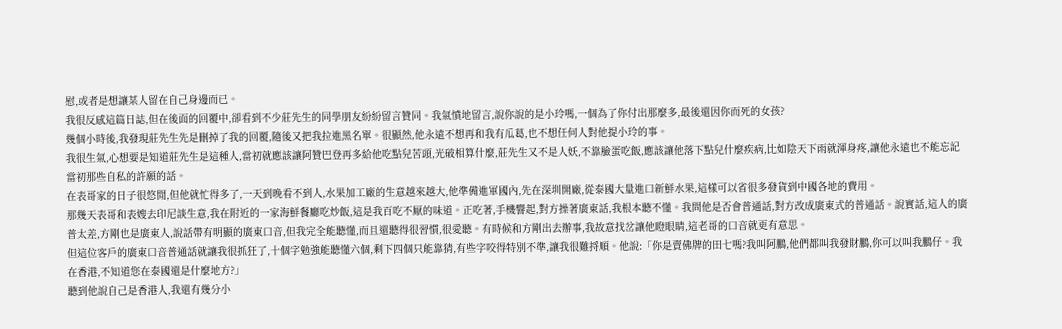慰,或者是想讓某人留在自己身邊而已。
我很反感這篇日誌,但在後面的回覆中,卻看到不少莊先生的同學朋友紛紛留言贊同。我氣憤地留言,說你說的是小玲嗎,一個為了你付出那麼多,最後還因你而死的女孩?
幾個小時後,我發現莊先生先是刪掉了我的回覆,隨後又把我拉進黑名單。很顯然,他永遠不想再和我有瓜葛,也不想任何人對他提小玲的事。
我很生氣,心想要是知道莊先生是這種人,當初就應該讓阿贊巴登再多給他吃點兒苦頭,光破相算什麼,莊先生又不是人妖,不靠臉蛋吃飯,應該讓他落下點兒什麼疾病,比如陰天下雨就渾身疼,讓他永遠也不能忘記當初那些自私的許願的話。
在表哥家的日子很悠閒,但他就忙得多了,一天到晚看不到人,水果加工廠的生意越來越大,他準備進軍國內,先在深圳開廠,從泰國大量進口新鮮水果,這樣可以省很多發貨到中國各地的費用。
那幾天表哥和表嫂去印尼談生意,我在附近的一家海鮮餐廳吃炒飯,這是我百吃不厭的味道。正吃著,手機響起,對方操著廣東話,我根本聽不懂。我問他是否會普通話,對方改成廣東式的普通話。說實話,這人的廣普太差,方剛也是廣東人,說話帶有明顯的廣東口音,但我完全能聽懂,而且還聽得很習慣,很愛聽。有時候和方剛出去辦事,我故意找岔讓他瞪眼睛,這老哥的口音就更有意思。
但這位客戶的廣東口音普通話就讓我很抓狂了,十個字勉強能聽懂六個,剩下四個只能靠猜,有些字咬得特別不準,讓我很難捋順。他說:「你是賣佛牌的田七嗎?我叫阿鵬,他們都叫我發財鵬,你可以叫我鵬仔。我在香港,不知道您在泰國還是什麼地方?」
聽到他說自己是香港人,我還有幾分小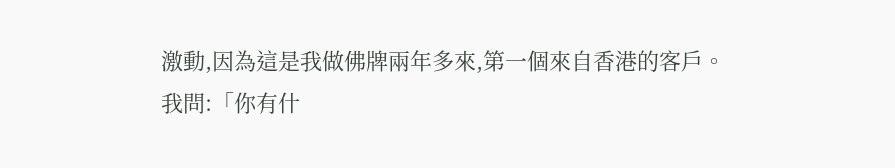激動,因為這是我做佛牌兩年多來,第一個來自香港的客戶。
我問:「你有什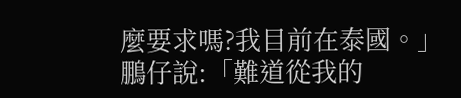麼要求嗎?我目前在泰國。」
鵬仔說:「難道從我的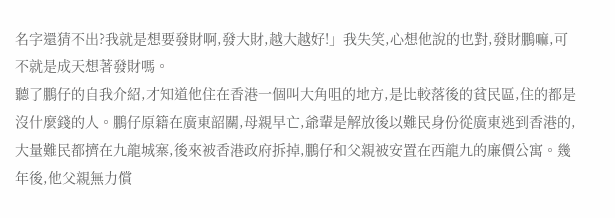名字還猜不出?我就是想要發財啊,發大財,越大越好!」我失笑,心想他說的也對,發財鵬嘛,可不就是成天想著發財嗎。
聽了鵬仔的自我介紹,才知道他住在香港一個叫大角咀的地方,是比較落後的貧民區,住的都是沒什麼錢的人。鵬仔原籍在廣東韶關,母親早亡,爺輩是解放後以難民身份從廣東逃到香港的,大量難民都擠在九龍城寨,後來被香港政府拆掉,鵬仔和父親被安置在西龍九的廉價公寓。幾年後,他父親無力償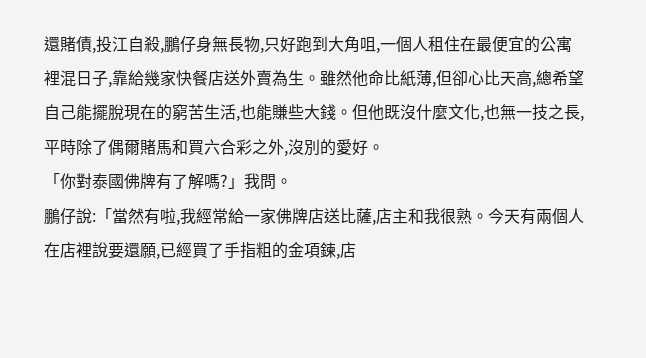還賭債,投江自殺,鵬仔身無長物,只好跑到大角咀,一個人租住在最便宜的公寓裡混日子,靠給幾家快餐店送外賣為生。雖然他命比紙薄,但卻心比天高,總希望自己能擺脫現在的窮苦生活,也能賺些大錢。但他既沒什麼文化,也無一技之長,平時除了偶爾賭馬和買六合彩之外,沒別的愛好。
「你對泰國佛牌有了解嗎?」我問。
鵬仔說:「當然有啦,我經常給一家佛牌店送比薩,店主和我很熟。今天有兩個人在店裡說要還願,已經買了手指粗的金項鍊,店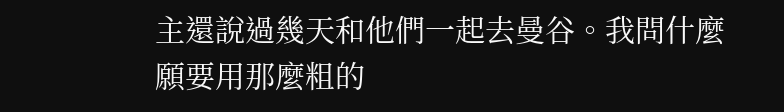主還說過幾天和他們一起去曼谷。我問什麼願要用那麼粗的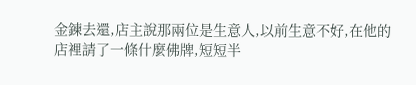金鍊去還,店主說那兩位是生意人,以前生意不好,在他的店裡請了一條什麼佛牌,短短半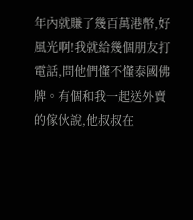年內就賺了幾百萬港幣,好風光啊!我就給幾個朋友打電話,問他們懂不懂泰國佛牌。有個和我一起送外賣的傢伙說,他叔叔在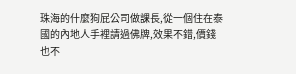珠海的什麼狗屁公司做課長,從一個住在泰國的內地人手裡請過佛牌,效果不錯,價錢也不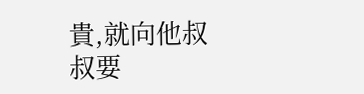貴,就向他叔叔要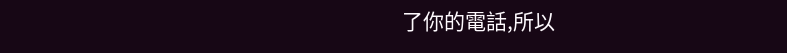了你的電話,所以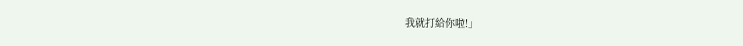我就打給你啦!」